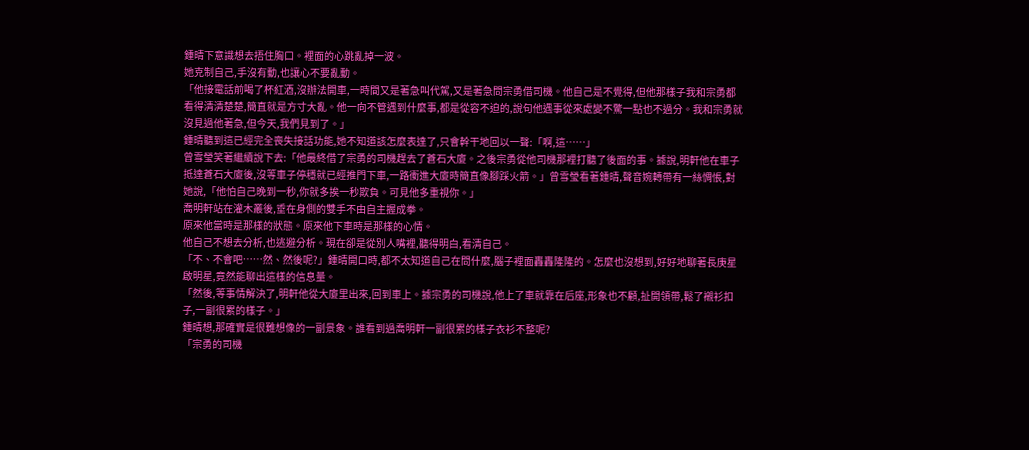鍾晴下意識想去捂住胸口。裡面的心跳亂掉一波。
她克制自己,手沒有動,也讓心不要亂動。
「他接電話前喝了杯紅酒,沒辦法開車,一時間又是著急叫代駕,又是著急問宗勇借司機。他自己是不覺得,但他那樣子我和宗勇都看得清清楚楚,簡直就是方寸大亂。他一向不管遇到什麼事,都是從容不迫的,說句他遇事從來處變不驚一點也不過分。我和宗勇就沒見過他著急,但今天,我們見到了。」
鍾晴聽到這已經完全喪失接話功能,她不知道該怎麼表達了,只會幹干地回以一聲:「啊,這……」
曾雪瑩笑著繼續說下去:「他最終借了宗勇的司機趕去了蒼石大廈。之後宗勇從他司機那裡打聽了後面的事。據說,明軒他在車子抵達蒼石大廈後,沒等車子停穩就已經推門下車,一路衝進大廈時簡直像腳踩火箭。」曾雪瑩看著鍾晴,聲音婉轉帶有一絲惆悵,對她說,「他怕自己晚到一秒,你就多挨一秒欺負。可見他多重視你。」
喬明軒站在灌木叢後,垂在身側的雙手不由自主握成拳。
原來他當時是那樣的狀態。原來他下車時是那樣的心情。
他自己不想去分析,也逃避分析。現在卻是從別人嘴裡,聽得明白,看清自己。
「不、不會吧……然、然後呢?」鍾晴開口時,都不太知道自己在問什麼,腦子裡面轟轟隆隆的。怎麼也沒想到,好好地聊著長庚星啟明星,竟然能聊出這樣的信息量。
「然後,等事情解決了,明軒他從大廈里出來,回到車上。據宗勇的司機說,他上了車就靠在后座,形象也不顧,扯開領帶,鬆了襯衫扣子,一副很累的樣子。」
鍾晴想,那確實是很難想像的一副景象。誰看到過喬明軒一副很累的樣子衣衫不整呢?
「宗勇的司機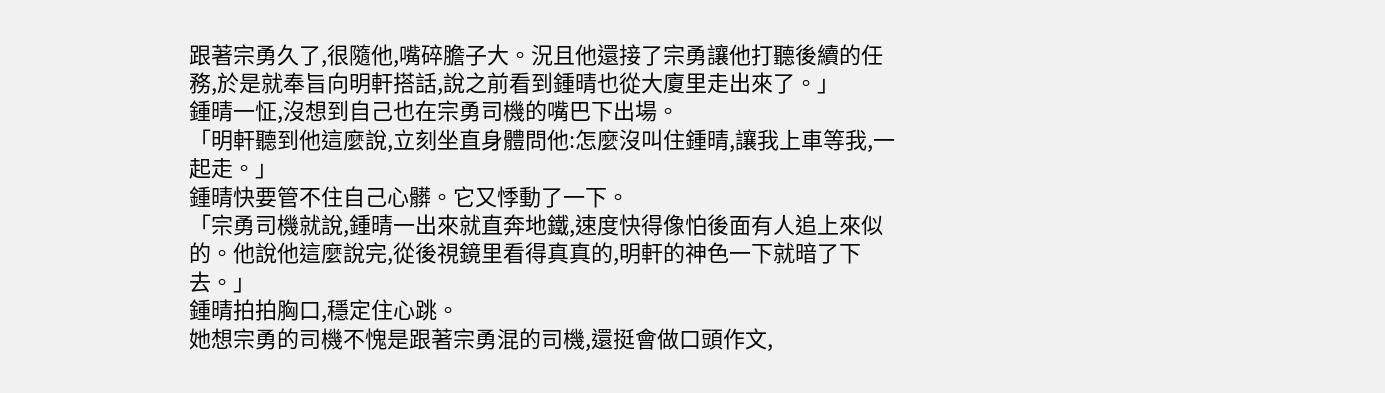跟著宗勇久了,很隨他,嘴碎膽子大。況且他還接了宗勇讓他打聽後續的任務,於是就奉旨向明軒搭話,說之前看到鍾晴也從大廈里走出來了。」
鍾晴一怔,沒想到自己也在宗勇司機的嘴巴下出場。
「明軒聽到他這麼說,立刻坐直身體問他:怎麼沒叫住鍾晴,讓我上車等我,一起走。」
鍾晴快要管不住自己心髒。它又悸動了一下。
「宗勇司機就說,鍾晴一出來就直奔地鐵,速度快得像怕後面有人追上來似的。他說他這麼說完,從後視鏡里看得真真的,明軒的神色一下就暗了下去。」
鍾晴拍拍胸口,穩定住心跳。
她想宗勇的司機不愧是跟著宗勇混的司機,還挺會做口頭作文,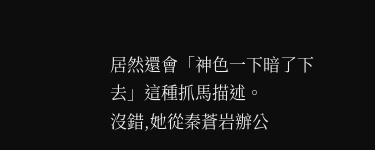居然還會「神色一下暗了下去」這種抓馬描述。
沒錯,她從秦蒼岩辦公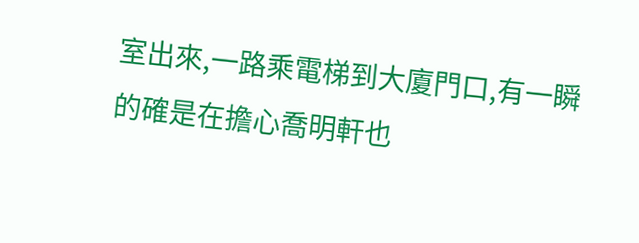室出來,一路乘電梯到大廈門口,有一瞬的確是在擔心喬明軒也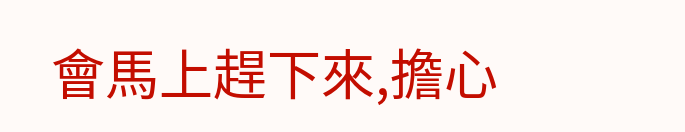會馬上趕下來,擔心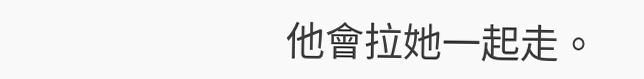他會拉她一起走。